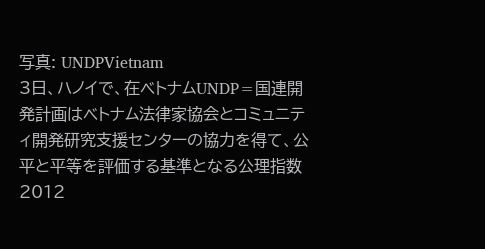写真: UNDPVietnam
3日、ハノイで、在ベトナムUNDP=国連開発計画はベトナム法律家協会とコミュニティ開発研究支援センターの協力を得て、公平と平等を評価する基準となる公理指数2012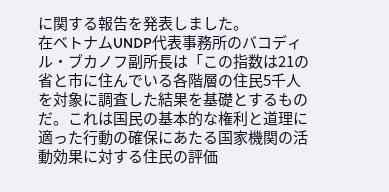に関する報告を発表しました。
在ベトナムUNDP代表事務所のバコディル・ブカノフ副所長は「この指数は21の省と市に住んでいる各階層の住民5千人を対象に調査した結果を基礎とするものだ。これは国民の基本的な権利と道理に適った行動の確保にあたる国家機関の活動効果に対する住民の評価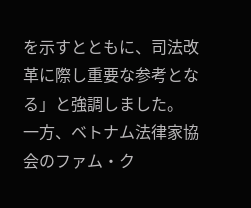を示すとともに、司法改革に際し重要な参考となる」と強調しました。
一方、ベトナム法律家協会のファム・ク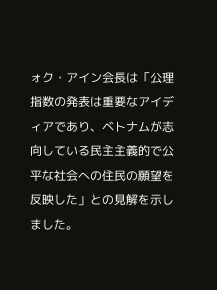ォク・アイン会長は「公理指数の発表は重要なアイディアであり、ベトナムが志向している民主主義的で公平な社会への住民の願望を反映した」との見解を示しました。